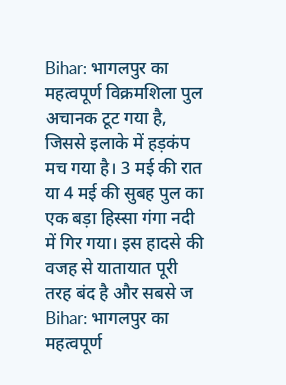Bihar: भागलपुर का महत्वपूर्ण विक्रमशिला पुल अचानक टूट गया है, जिससे इलाके में हड़कंप मच गया है। 3 मई की रात या 4 मई की सुबह पुल का एक बड़ा हिस्सा गंगा नदी में गिर गया। इस हादसे की वजह से यातायात पूरी तरह बंद है और सबसे ज
Bihar: भागलपुर का महत्वपूर्ण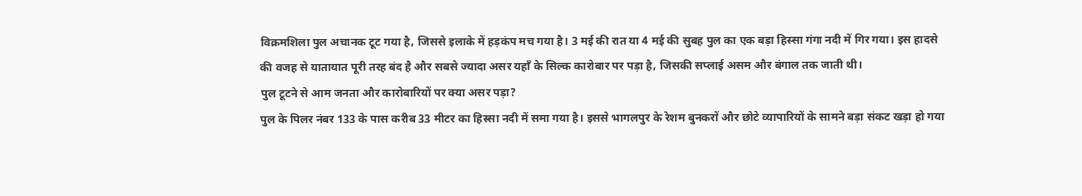विक्रमशिला पुल अचानक टूट गया है, जिससे इलाके में हड़कंप मच गया है। 3 मई की रात या 4 मई की सुबह पुल का एक बड़ा हिस्सा गंगा नदी में गिर गया। इस हादसे की वजह से यातायात पूरी तरह बंद है और सबसे ज्यादा असर यहाँ के सिल्क कारोबार पर पड़ा है, जिसकी सप्लाई असम और बंगाल तक जाती थी।
पुल टूटने से आम जनता और कारोबारियों पर क्या असर पड़ा?
पुल के पिलर नंबर 133 के पास करीब 33 मीटर का हिस्सा नदी में समा गया है। इससे भागलपुर के रेशम बुनकरों और छोटे व्यापारियों के सामने बड़ा संकट खड़ा हो गया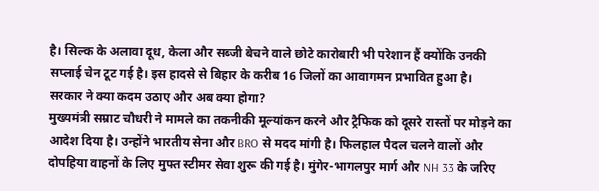है। सिल्क के अलावा दूध, केला और सब्जी बेचने वाले छोटे कारोबारी भी परेशान हैं क्योंकि उनकी सप्लाई चेन टूट गई है। इस हादसे से बिहार के करीब 16 जिलों का आवागमन प्रभावित हुआ है।
सरकार ने क्या कदम उठाए और अब क्या होगा?
मुख्यमंत्री सम्राट चौधरी ने मामले का तकनीकी मूल्यांकन करने और ट्रैफिक को दूसरे रास्तों पर मोड़ने का आदेश दिया है। उन्होंने भारतीय सेना और BRO से मदद मांगी है। फिलहाल पैदल चलने वालों और दोपहिया वाहनों के लिए मुफ्त स्टीमर सेवा शुरू की गई है। मुंगेर-भागलपुर मार्ग और NH 33 के जरिए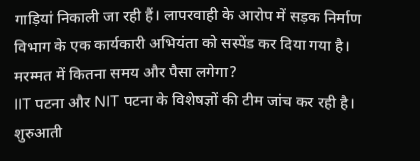गाड़ियां निकाली जा रही हैं। लापरवाही के आरोप में सड़क निर्माण विभाग के एक कार्यकारी अभियंता को सस्पेंड कर दिया गया है।
मरम्मत में कितना समय और पैसा लगेगा?
IIT पटना और NIT पटना के विशेषज्ञों की टीम जांच कर रही है। शुरुआती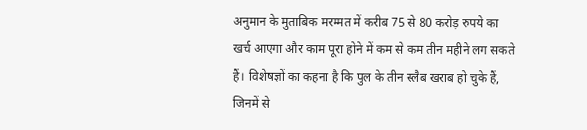अनुमान के मुताबिक मरम्मत में करीब 75 से 80 करोड़ रुपये का खर्च आएगा और काम पूरा होने में कम से कम तीन महीने लग सकते हैं। विशेषज्ञों का कहना है कि पुल के तीन स्लैब खराब हो चुके हैं, जिनमें से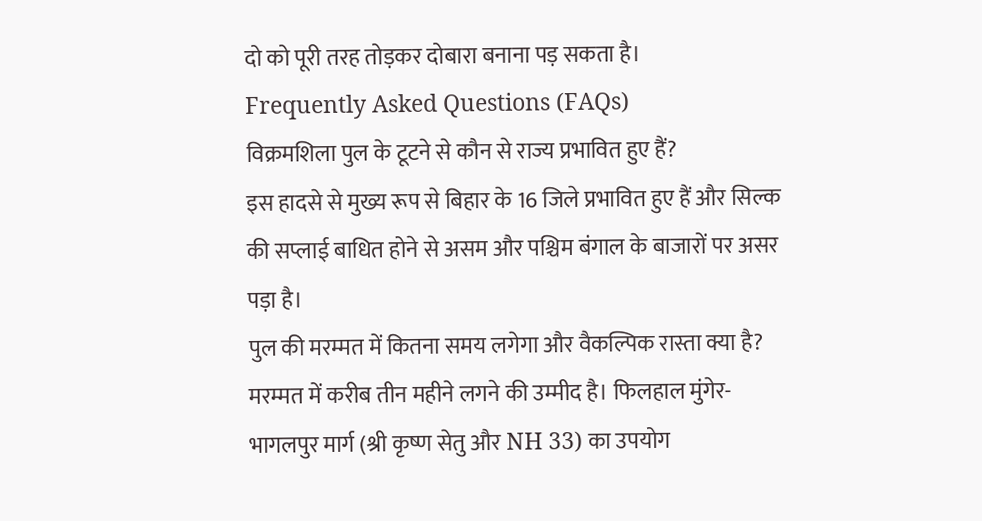दो को पूरी तरह तोड़कर दोबारा बनाना पड़ सकता है।
Frequently Asked Questions (FAQs)
विक्रमशिला पुल के टूटने से कौन से राज्य प्रभावित हुए हैं?
इस हादसे से मुख्य रूप से बिहार के 16 जिले प्रभावित हुए हैं और सिल्क की सप्लाई बाधित होने से असम और पश्चिम बंगाल के बाजारों पर असर पड़ा है।
पुल की मरम्मत में कितना समय लगेगा और वैकल्पिक रास्ता क्या है?
मरम्मत में करीब तीन महीने लगने की उम्मीद है। फिलहाल मुंगेर-भागलपुर मार्ग (श्री कृष्ण सेतु और NH 33) का उपयोग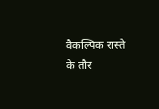वैकल्पिक रास्ते के तौर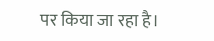पर किया जा रहा है।